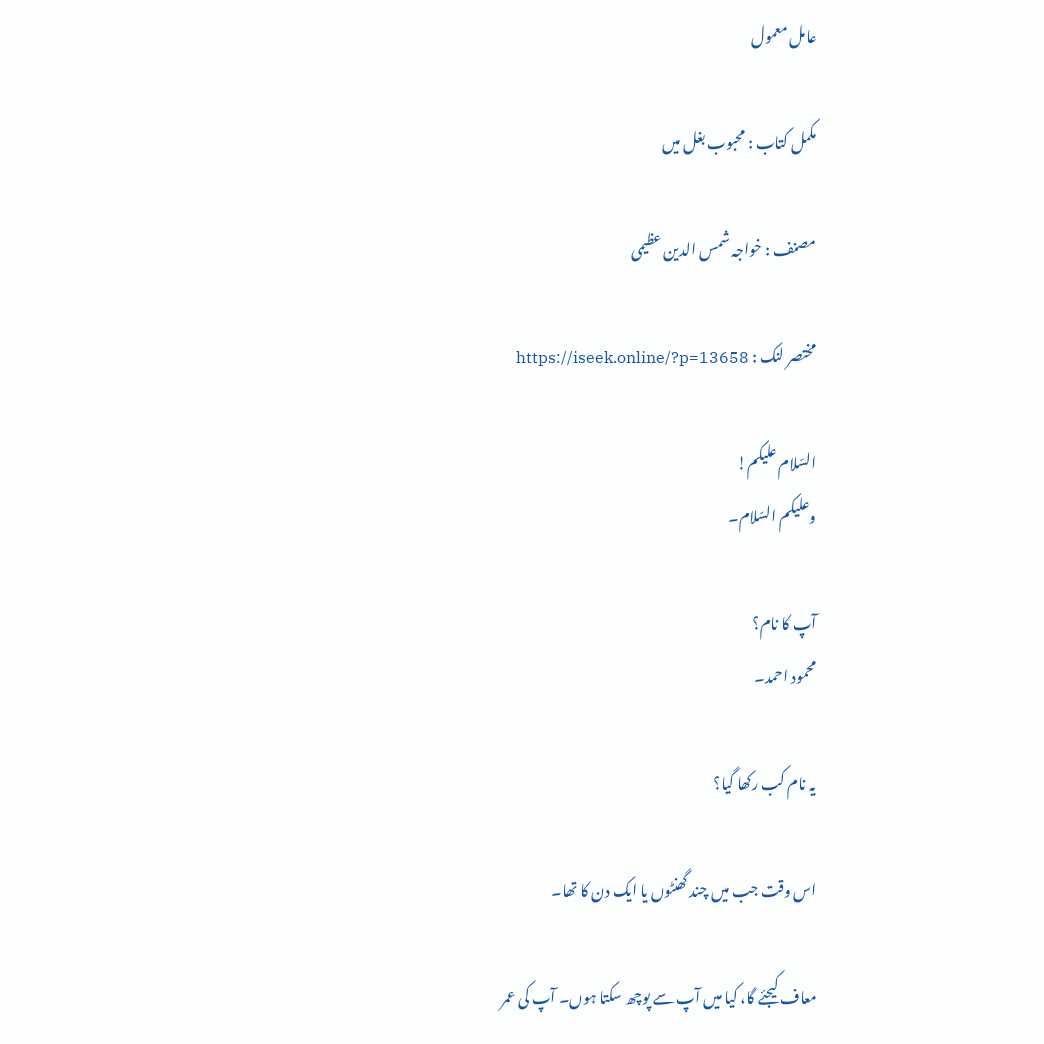عامل معمول

مکمل کتاب : محبوب بغل میں

مصنف : خواجہ شمس الدین عظیمی

مختصر لنک : https://iseek.online/?p=13658

السّلام علیکم!
وعلیکم السّلام۔

آپ کا نام؟
محمود احمد۔

یہ نام کب رکھا گیا؟

اس وقت جب میں چند گھنٹوں یا ایک دن کا تھا۔

معاف کیجئے گا، کیا میں آپ سے پوچھ سکتا ہوں۔ آپ کی عمر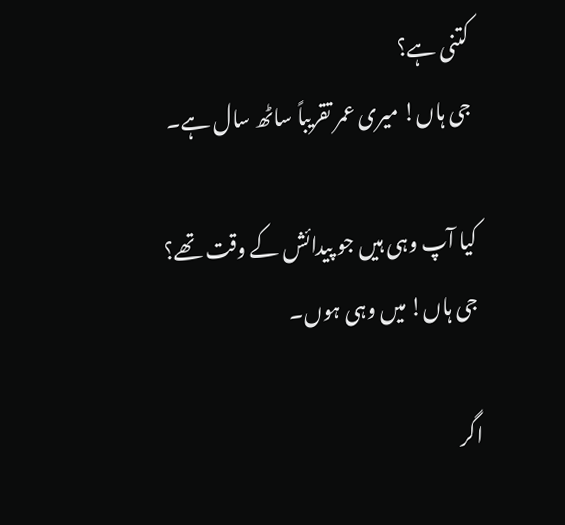کتنی ہے؟
جی ہاں! میری عمر تقریباً ساٹھ سال ہے۔

کیا آپ وہی ہیں جو پیدائش کے وقت تھے؟
جی ہاں! میں وہی ہوں۔

اگر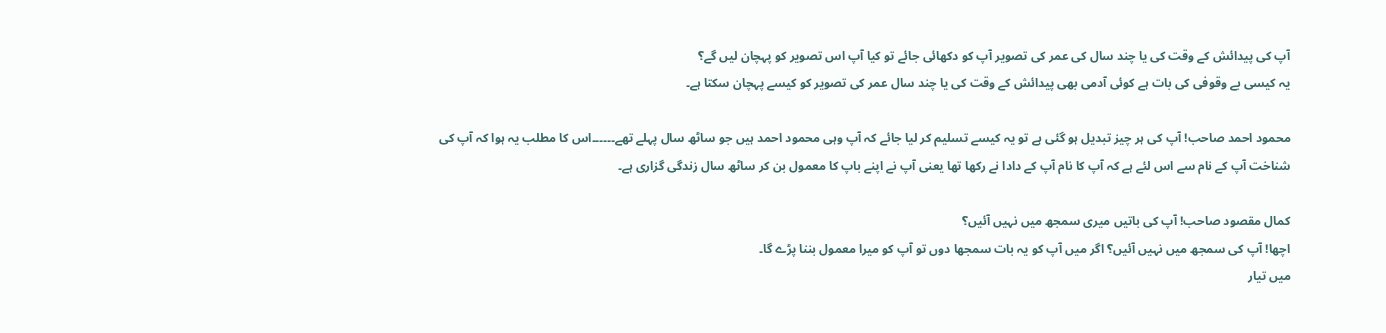آپ کی پیدائش کے وقت کی یا چند سال کی عمر کی تصویر آپ کو دکھائی جائے تو کیا آپ اس تصویر کو پہچان لیں گے؟
یہ کیسی بے وقوفی کی بات ہے کوئی آدمی بھی پیدائش کے وقت کی یا چند سال عمر کی تصویر کو کیسے پہچان سکتا ہے۔

محمود احمد صاحب! آپ کی ہر چیز تبدیل ہو گئی ہے تو یہ کیسے تسلیم کر لیا جائے کہ آپ وہی محمود احمد ہیں جو ساٹھ سال پہلے تھے۔۔۔۔۔۔اس کا مطلب یہ ہوا کہ آپ کی شناخت آپ کے نام سے اس لئے ہے کہ آپ کا نام آپ کے دادا نے رکھا تھا یعنی آپ نے اپنے باپ کا معمول بن کر ساٹھ سال زندگی گزاری ہے۔

کمال مقصود صاحب! آپ کی باتیں میری سمجھ میں نہیں آئیں؟
اچھا! آپ کی سمجھ میں نہیں آئیں؟ اگر میں آپ کو یہ بات سمجھا دوں تو آپ کو میرا معمول بننا پڑے گا۔
میں تیار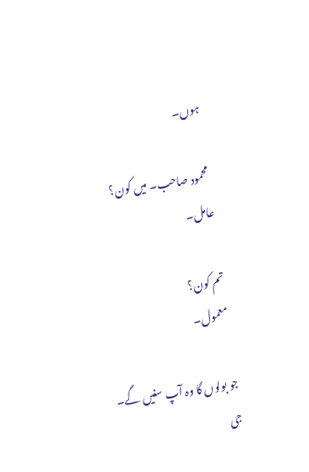ہوں۔

محمود صاحب۔ میں کون؟
عامل۔

تم کون؟
معمول۔

جو بولوں گا وہ آپ سنیں گے۔
جی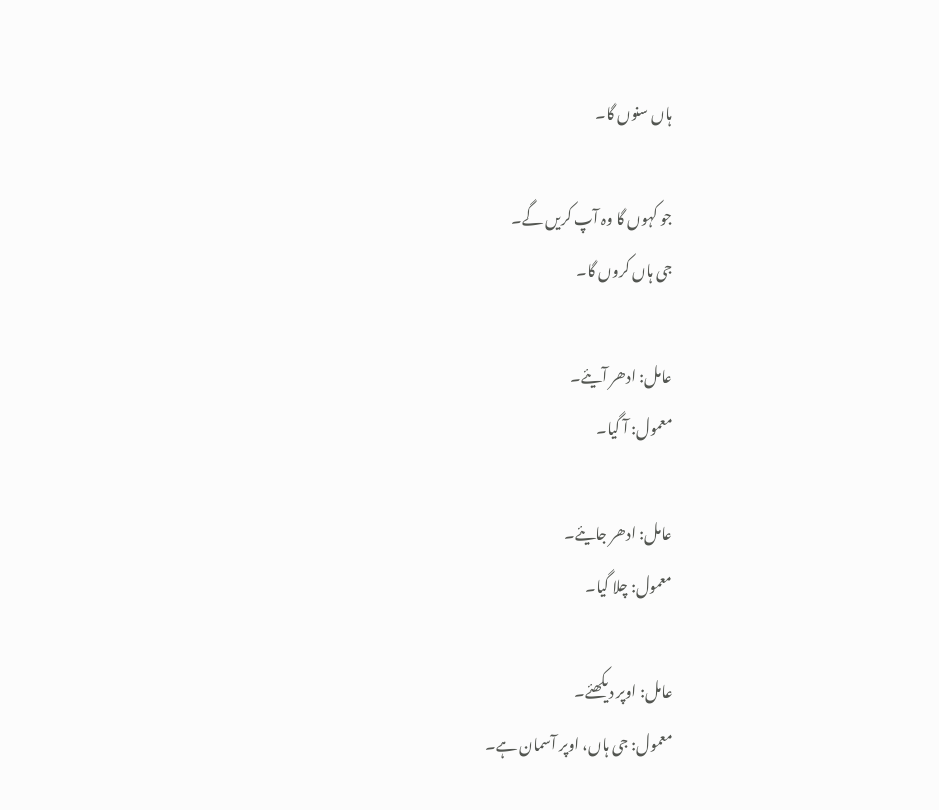ہاں سنوں گا۔

جو کہوں گا وہ آپ کریں گے۔
جی ہاں کروں گا۔

عامل: ادھر آیئے۔
معمول: آ گیا۔

عامل: ادھر جایئے۔
معمول: چلا گیا۔

عامل: اوپر دیکھئے۔
معمول: جی ہاں، اوپر آسمان ہے۔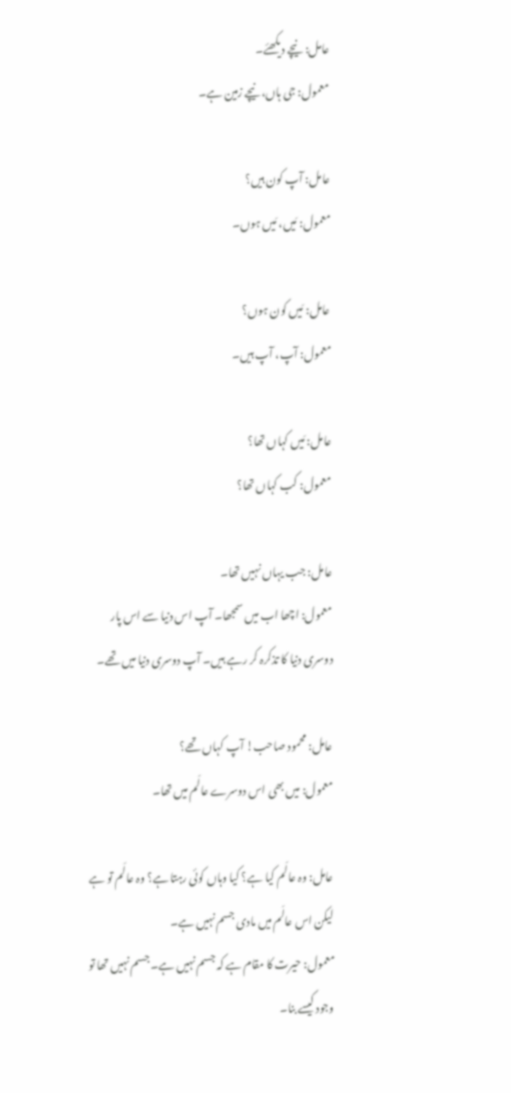عامل: نیچے دیکھئے۔
معمول: جی ہاں، نیچے زمین ہے۔

عامل: آپ کون ہیں؟
معمول: مَیں، مَیں ہوں۔

عامل: مَیں کون ہوں؟
معمول: آپ، آپ ہیں۔

عامل: مَیں کہاں تھا؟
معمول: کب کہاں تھا؟

عامل: جب یہاں نہیں تھا۔
معمول: اچھا اب میں سمجھا۔ آپ اس دنیا سے اس پار دوسری دنیا کا تذکرہ کر رہے ہیں۔ آپ دوسری دنیا میں تھے۔

عامل: محمود صاحب! آپ کہاں تھے؟
معمول: میں بھی اس دوسرے عالَم میں تھا۔

عامل: وہ عالَم کیا ہے؟ کیا وہاں کوئی رہتا ہے؟ وہ عالَم تو ہے لیکن اس عالَم میں مادی جسم نہیں ہے۔
معمول: حیرت کا مقام ہے کہ جسم نہیں ہے۔ جسم نہیں تھا تو وجود کیسے بنا۔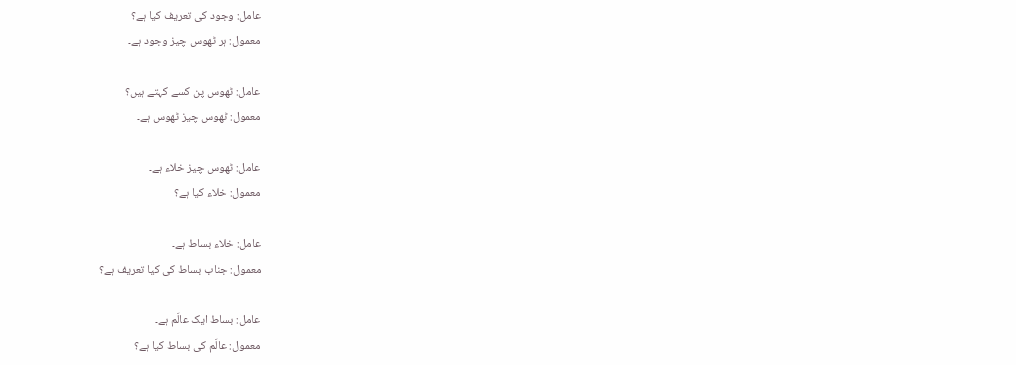عامل: وجود کی تعریف کیا ہے؟
معمول: ہر ٹھوس چیز وجود ہے۔

عامل: ٹھوس پن کسے کہتے ہیں؟
معمول: ٹھوس چیز ٹھوس ہے۔

عامل: ٹھوس چیز خلاء ہے۔
معمول: خلاء کیا ہے؟

عامل: خلاء بساط ہے۔
معمول: جناب بساط کی کیا تعریف ہے؟

عامل: بساط ایک عالَم ہے۔
معمول: عالَم کی بساط کیا ہے؟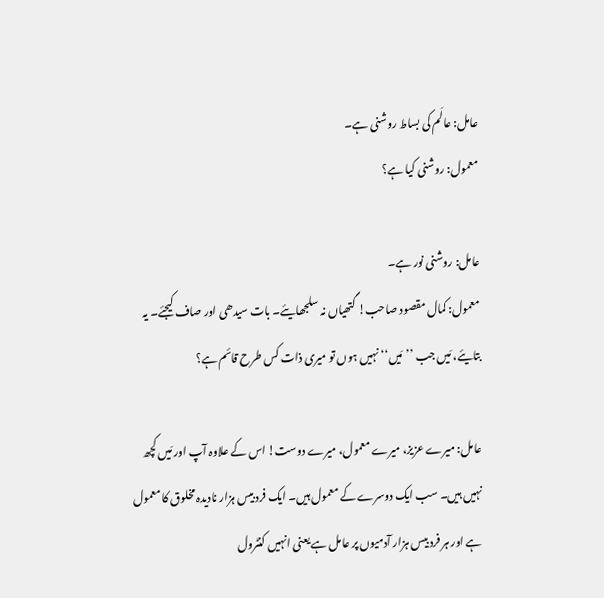عامل: عالَم کی بساط روشنی ہے۔
معمول: روشنی کیا ہے؟

عامل: روشنی نور ہے۔
معمول: کمال مقصود صاحب! گتھیاں نہ سلجھایئے۔ بات سیدھی اور صاف کیجئے۔ یہ بتایئے، مَیں جب ’’مَیں‘‘ نہیں ہوں تو میری ذات کس طرح قائم ہے؟

عامل: میرے عزیز، میرے معمول، میرے دوست! اس کے علاوہ آپ اور مَیں کچھ نہیں ہیں۔ سب ایک دوسرے کے معمول ہیں۔ ایک فرد بیس ہزار نادیدہ مخلوق کا معمول ہے اور ہر فرد بیس ہزار آدمیوں پر عامل ہے یعنی انہیں کنٹرول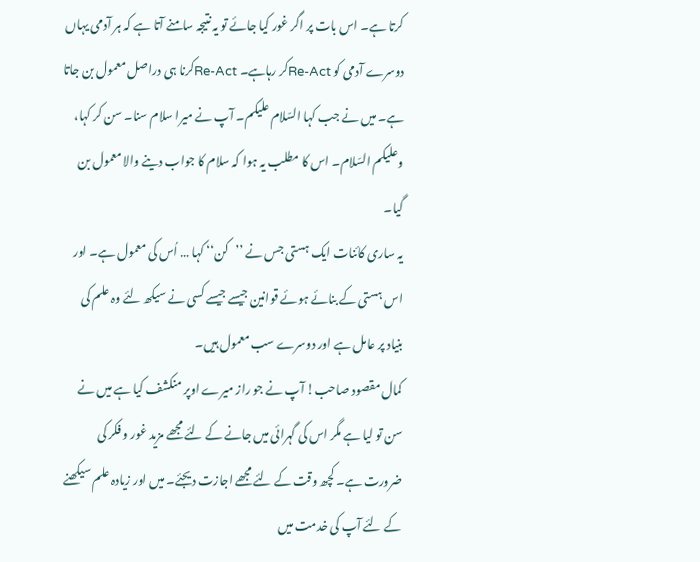کرتا ہے۔ اس بات پر اگر غور کیا جائے تو یہ نتیجہ سامنے آتا ہے کہ ہر آدمی یہاں دوسرے آدمی کو Re-Actکر رہاہے۔ Re-Actکرنا ہی دراصل معمول بن جاتا ہے۔ میں نے جب کہا السّلام علیکم۔ آپ نے میرا سلام سنا۔ سن کر کہا، وعلیکم السّلام۔ اس کا مطلب یہ ہوا کہ سلام کا جواب دینے والا معمول بن گیا۔
یہ ساری کائنات ایک ہستی جس نے ’’کن‘‘ کہا … اُس کی معمول ہے۔ اور اس ہستی کے بنائے ہوئے قوانین جیسے جیسے کسی نے سیکھ لئے وہ علم کی بنیاد پر عامل ہے اور دوسرے سب معمول ہیں۔
کمال مقصود صاحب! آپ نے جو راز میرے اوپر منکشف کیا ہے میں نے سن تو لیا ہے مگر اس کی گہرائی میں جانے کے لئے مجھے مزید غور و فکر کی ضرورت ہے۔ کچھ وقت کے لئے مجھے اجازت دیجئے۔ میں اور زیادہ علم سیکھنے کے لئے آپ کی خدمت میں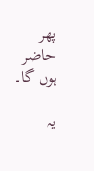پھر حاضر ہوں گا۔

یہ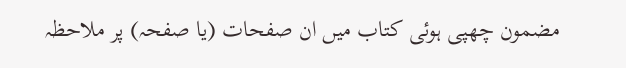مضمون چھپی ہوئی کتاب میں ان صفحات (یا صفحہ) پر ملاحظہ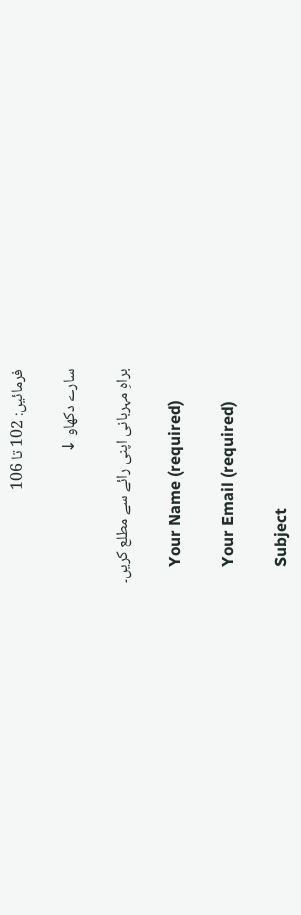فرمائیں: 102 تا 106

سارے دکھاو ↓

براہِ مہربانی اپنی رائے سے مطلع کریں۔

    Your Name (required)

    Your Email (required)

    Subject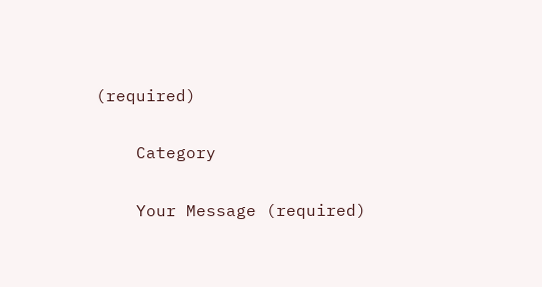(required)

    Category

    Your Message (required)